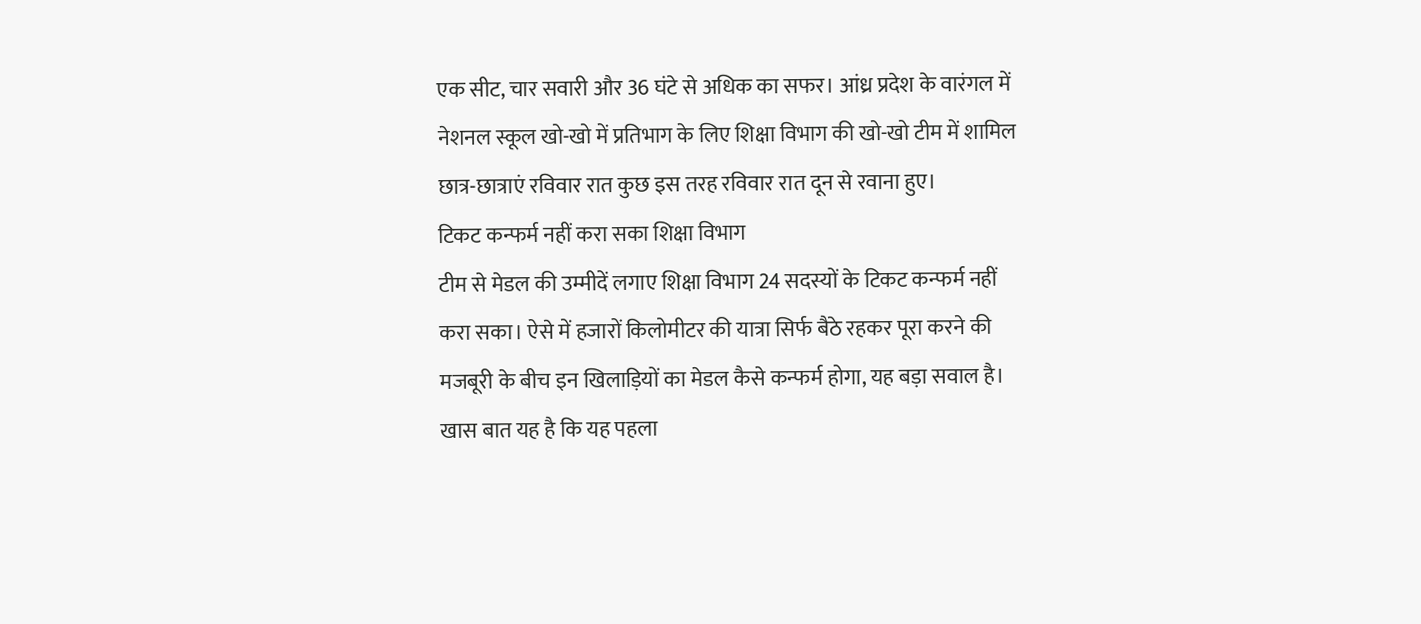एक सीट, चार सवारी और 36 घंटे से अधिक का सफर। आंध्र प्रदेश के वारंगल में नेशनल स्कूल खो-खो में प्रतिभाग के लिए शिक्षा विभाग की खो-खो टीम में शामिल छात्र-छात्राएं रविवार रात कुछ इस तरह रविवार रात दून से रवाना हुए।
टिकट कन्फर्म नहीं करा सका शिक्षा विभाग
टीम से मेडल की उम्मीदें लगाए शिक्षा विभाग 24 सदस्यों के टिकट कन्फर्म नहीं करा सका। ऐसे में हजारों किलोमीटर की यात्रा सिर्फ बैठे रहकर पूरा करने की मजबूरी के बीच इन खिलाड़ियों का मेडल कैसे कन्फर्म होगा, यह बड़ा सवाल है।
खास बात यह है कि यह पहला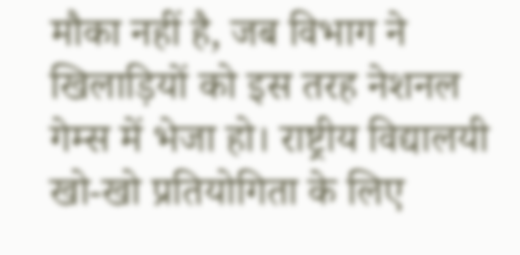मौका नहीं है, जब विभाग ने खिलाड़ियों को इस तरह नेशनल गेम्स में भेजा हो। राष्ट्रीय विद्यालयी खो-खो प्रतियोगिता के लिए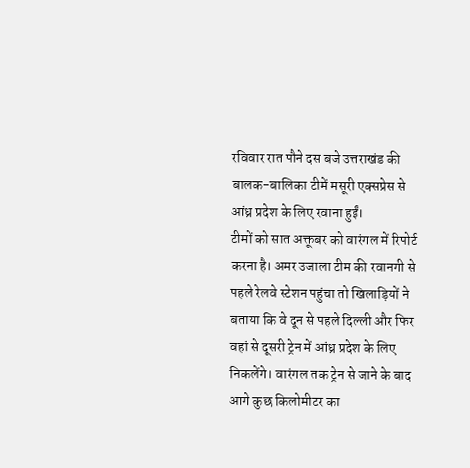रविवार रात पौने दस बजे उत्तराखंड की बालक-बालिका टीमें मसूरी एक्सप्रेस से आंध्र प्रदेश के लिए रवाना हुईं।
टीमों को सात अक्तूबर को वारंगल में रिपोर्ट करना है। अमर उजाला टीम की रवानगी से पहले रेलवे स्टेशन पहुंचा तो खिलाड़ियों ने बताया कि वे दून से पहले दिल्ली और फिर वहां से दूसरी ट्रेन में आंध्र प्रदेश के लिए निकलेंगे। वारंगल तक ट्रेन से जाने के बाद आगे कुछ किलोमीटर का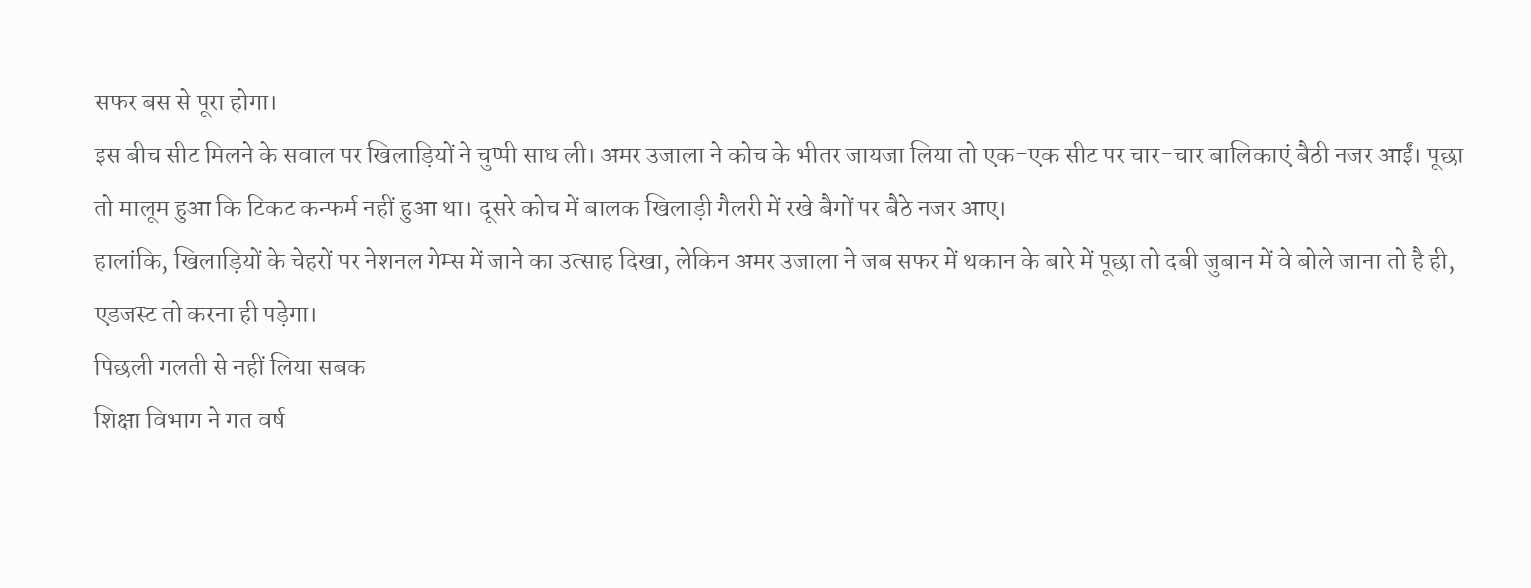सफर बस से पूरा होगा।
इस बीच सीट मिलने के सवाल पर खिलाड़ियों ने चुप्पी साध ली। अमर उजाला ने कोच के भीतर जायजा लिया तो एक-एक सीट पर चार-चार बालिकाएं बैठी नजर आईं। पूछा तो मालूम हुआ कि टिकट कन्फर्म नहीं हुआ था। दूसरे कोच में बालक खिलाड़ी गैलरी में रखे बैगों पर बैठे नजर आए।
हालांकि, खिलाड़ियों के चेहरों पर नेशनल गेम्स में जाने का उत्साह दिखा, लेकिन अमर उजाला ने जब सफर में थकान के बारे में पूछा तो दबी जुबान में वे बोले जाना तो है ही, एडजस्ट तो करना ही पड़ेगा।
पिछली गलती से नहीं लिया सबक
शिक्षा विभाग ने गत वर्ष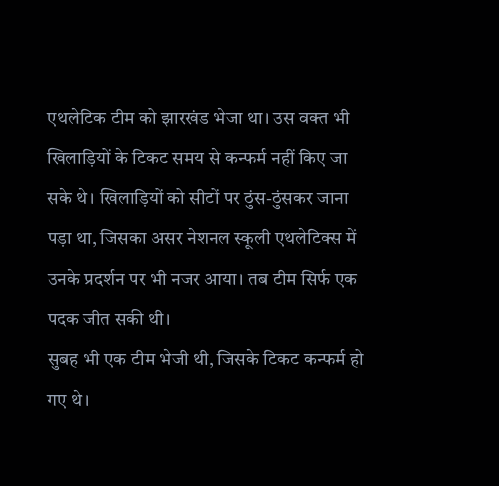एथलेटिक टीम को झारखंड भेजा था। उस वक्त भी खिलाड़ियों के टिकट समय से कन्फर्म नहीं किए जा सके थे। खिलाड़ियों को सीटों पर ठुंस-ठुंसकर जाना पड़ा था, जिसका असर नेशनल स्कूली एथलेटिक्स में उनके प्रदर्शन पर भी नजर आया। तब टीम सिर्फ एक पदक जीत सकी थी।
सुबह भी एक टीम भेजी थी, जिसके टिकट कन्फर्म हो गए थे।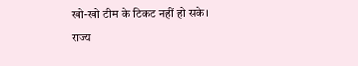खो-खो टीम के टिकट नहीं हो सके। राज्य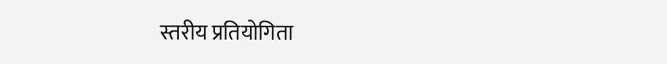स्तरीय प्रतियोगिता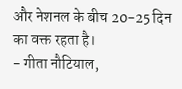और नेशनल के बीच 20-25 दिन का वक्त रहता है।
- गीता नौटियाल,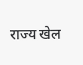राज्य खेल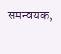समन्वयक,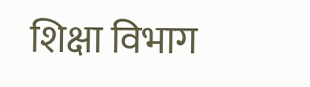शिक्षा विभाग